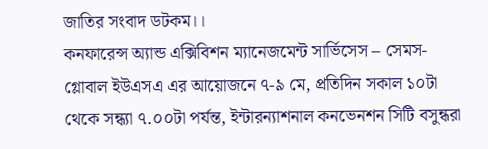জাতির সংবাদ ডটকম।।
কনফারেন্স অ্যান্ড এক্সিবিশন ম্যানেজমেন্ট সার্ভিসেস – সেমস-গ্লোবাল ইউএসএ এর আয়োজনে ৭-৯ মে, প্রতিদিন সকাল ১০টা থেকে সন্ধ্যা ৭.০০টা পর্যন্ত, ইন্টারন্যাশনাল কনভেনশন সিটি বসুন্ধরা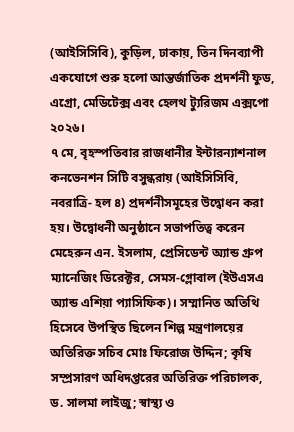(আইসিসিবি), কুড়িল, ঢাকায়, তিন দিনব্যাপী একযোগে শুরু হলো আন্তর্জাতিক প্রদর্শনী ফুড, এগ্রো, মেডিটেক্স এবং হেলথ ট্যুরিজম এক্সপো ২০২৬।
৭ মে, বৃহস্পতিবার রাজধানীর ইন্টারন্যাশনাল কনভেনশন সিটি বসুন্ধরায় (আইসিসিবি, নবরাত্রি- হল ৪) প্রদর্শনীসমূহের উদ্বোধন করা হয়। উদ্বোধনী অনুষ্ঠানে সভাপতিত্ব করেন মেহেরুন এন. ইসলাম, প্রেসিডেন্ট অ্যান্ড গ্রুপ ম্যানেজিং ডিরেক্টর, সেমস-গ্লোবাল (ইউএসএ অ্যান্ড এশিয়া প্যাসিফিক)। সম্মানিত অতিথি হিসেবে উপস্থিত ছিলেন শিল্প মন্ত্রণালয়ের অতিরিক্ত সচিব মোঃ ফিরোজ উদ্দিন; কৃষি সম্প্রসারণ অধিদপ্তরের অতিরিক্ত পরিচালক, ড. সালমা লাইজু; স্বাস্থ্য ও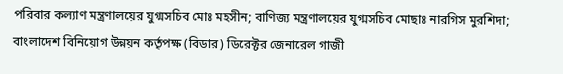পরিবার কল্যাণ মন্ত্রণালয়ের যুগ্মসচিব মোঃ মহসীন; বাণিজ্য মন্ত্রণালয়ের যুগ্মসচিব মোছাঃ নারগিস মুরশিদা; বাংলাদেশ বিনিয়োগ উন্নয়ন কর্তৃপক্ষ (বিডার) ডিরেক্টর জেনারেল গাজী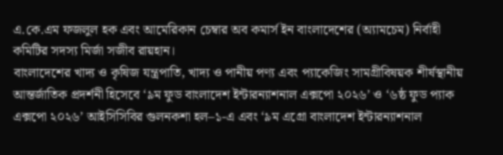এ.কে.এম ফজলুল হক এবং আমেরিকান চেম্বার অব কমার্স ইন বাংলাদেশের (অ্যামচেম) নির্বাহী কমিটির সদস্য মির্জা সজীব রায়হান।
বাংলাদেশের খাদ্য ও কৃষিজ যন্ত্রপাতি, খাদ্য ও পানীয় পণ্য এবং প্যাকেজিং সামগ্রীবিষয়ক শীর্ষস্থানীয় আন্তর্জাতিক প্রদর্শনী হিসেবে ‘৯ম ফুড বাংলাদেশ ইন্টারন্যাশনাল এক্সপো ২০২৬’ ও ‘৬ষ্ঠ ফুড প্যাক এক্সপো ২০২৬’ আইসিসিবির গুলনকশা হল–১-এ এবং ‘৯ম এগ্রো বাংলাদেশ ইন্টারন্যাশনাল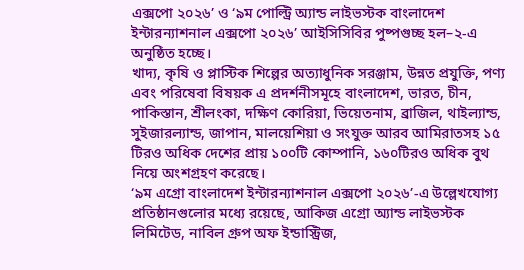এক্সপো ২০২৬’ ও ‘৯ম পোল্ট্রি অ্যান্ড লাইভস্টক বাংলাদেশ ইন্টারন্যাশনাল এক্সপো ২০২৬’ আইসিসিবির পুষ্পগুচ্ছ হল–২-এ অনুষ্ঠিত হচ্ছে।
খাদ্য, কৃষি ও প্লাস্টিক শিল্পের অত্যাধুনিক সরঞ্জাম, উন্নত প্রযুক্তি, পণ্য এবং পরিষেবা বিষয়ক এ প্রদর্শনীসমূহে বাংলাদেশ, ভারত, চীন, পাকিস্তান, শ্রীলংকা, দক্ষিণ কোরিয়া, ভিয়েতনাম, ব্রাজিল, থাইল্যান্ড, সুইজারল্যান্ড, জাপান, মালয়েশিয়া ও সংযুক্ত আরব আমিরাতসহ ১৫ টিরও অধিক দেশের প্রায় ১০০টি কোম্পানি, ১৬০টিরও অধিক বুথ নিয়ে অংশগ্রহণ করেছে।
‘৯ম এগ্রো বাংলাদেশ ইন্টারন্যাশনাল এক্সপো ২০২৬’-এ উল্লেখযোগ্য প্রতিষ্ঠানগুলোর মধ্যে রয়েছে, আকিজ এগ্রো অ্যান্ড লাইভস্টক লিমিটেড, নাবিল গ্রুপ অফ ইন্ডাস্ট্রিজ,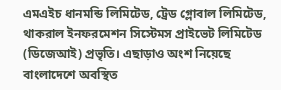এমএইচ ধানমন্ডি লিমিটেড, ট্রেড গ্লোবাল লিমিটেড, থাকরাল ইনফরমেশন সিস্টেমস প্রাইভেট লিমিটেড (ডিজেআই) প্রভৃতি। এছাড়াও অংশ নিয়েছে বাংলাদেশে অবস্থিত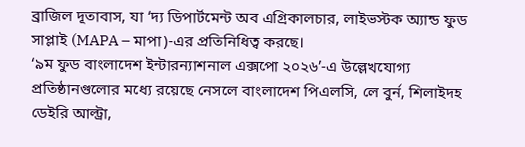ব্রাজিল দূতাবাস, যা ‘দ্য ডিপার্টমেন্ট অব এগ্রিকালচার, লাইভস্টক অ্যান্ড ফুড সাপ্লাই (MAPA – মাপা)-এর প্রতিনিধিত্ব করছে।
‘৯ম ফুড বাংলাদেশ ইন্টারন্যাশনাল এক্সপো ২০২৬’-এ উল্লেখযোগ্য প্রতিষ্ঠানগুলোর মধ্যে রয়েছে নেসলে বাংলাদেশ পিএলসি, লে বুর্ন, শিলাইদহ ডেইরি আল্ট্রা,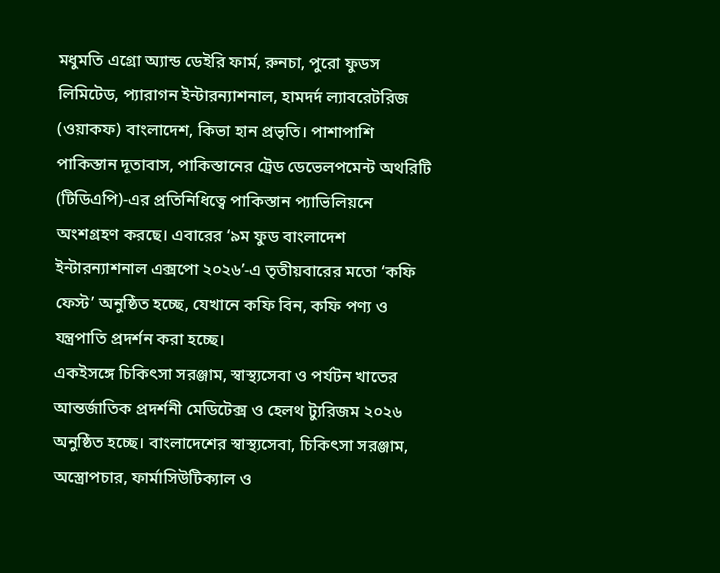মধুমতি এগ্রো অ্যান্ড ডেইরি ফার্ম, রুনচা, পুরো ফুডস লিমিটেড, প্যারাগন ইন্টারন্যাশনাল, হামদর্দ ল্যাবরেটরিজ (ওয়াকফ) বাংলাদেশ, কিভা হান প্রভৃতি। পাশাপাশি পাকিস্তান দূতাবাস, পাকিস্তানের ট্রেড ডেভেলপমেন্ট অথরিটি (টিডিএপি)-এর প্রতিনিধিত্বে পাকিস্তান প্যাভিলিয়নে অংশগ্রহণ করছে। এবারের ‘৯ম ফুড বাংলাদেশ ইন্টারন্যাশনাল এক্সপো ২০২৬’-এ তৃতীয়বারের মতো ‘কফি ফেস্ট’ অনুষ্ঠিত হচ্ছে, যেখানে কফি বিন, কফি পণ্য ও যন্ত্রপাতি প্রদর্শন করা হচ্ছে।
একইসঙ্গে চিকিৎসা সরঞ্জাম, স্বাস্থ্যসেবা ও পর্যটন খাতের আন্তর্জাতিক প্রদর্শনী মেডিটেক্স ও হেলথ ট্যুরিজম ২০২৬ অনুষ্ঠিত হচ্ছে। বাংলাদেশের স্বাস্থ্যসেবা, চিকিৎসা সরঞ্জাম, অস্ত্রোপচার, ফার্মাসিউটিক্যাল ও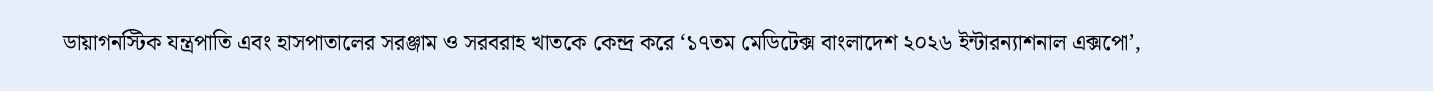ডায়াগনস্টিক যন্ত্রপাতি এবং হাসপাতালের সরঞ্জাম ও সরবরাহ খাতকে কেন্দ্র করে ‘১৭তম মেডিটেক্স বাংলাদেশ ২০২৬ ইন্টারন্যাশনাল এক্সপো’,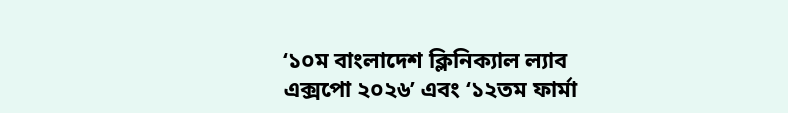‘১০ম বাংলাদেশ ক্লিনিক্যাল ল্যাব এক্সপো ২০২৬’ এবং ‘১২তম ফার্মা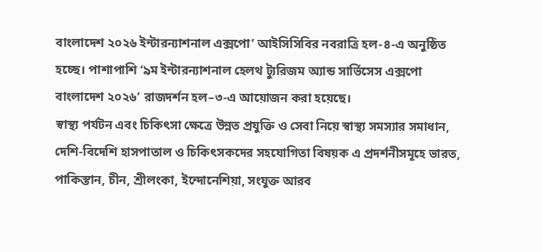বাংলাদেশ ২০২৬ ইন্টারন্যাশনাল এক্সপো’ আইসিসিবির নবরাত্রি হল-৪-এ অনুষ্ঠিত হচ্ছে। পাশাপাশি ‘৯ম ইন্টারন্যাশনাল হেলথ ট্যুরিজম অ্যান্ড সার্ভিসেস এক্সপো বাংলাদেশ ২০২৬’ রাজদর্শন হল–৩-এ আয়োজন করা হয়েছে।
স্বাস্থ্য পর্যটন এবং চিকিৎসা ক্ষেত্রে উন্নত প্রযুক্তি ও সেবা নিয়ে স্বাস্থ্য সমস্যার সমাধান, দেশি-বিদেশি হাসপাতাল ও চিকিৎসকদের সহযোগিতা বিষয়ক এ প্রদর্শনীসমূহে ভারত, পাকিস্তান, চীন, শ্রীলংকা, ইন্দোনেশিয়া, সংযুক্ত আরব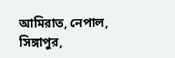আমিরাত, নেপাল, সিঙ্গাপুর,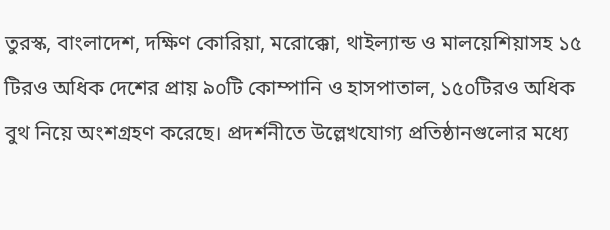তুরস্ক, বাংলাদেশ, দক্ষিণ কোরিয়া, মরোক্কো, থাইল্যান্ড ও মালয়েশিয়াসহ ১৫ টিরও অধিক দেশের প্রায় ৯০টি কোম্পানি ও হাসপাতাল, ১৫০টিরও অধিক বুথ নিয়ে অংশগ্রহণ করেছে। প্রদর্শনীতে উল্লেখযোগ্য প্রতিষ্ঠানগুলোর মধ্যে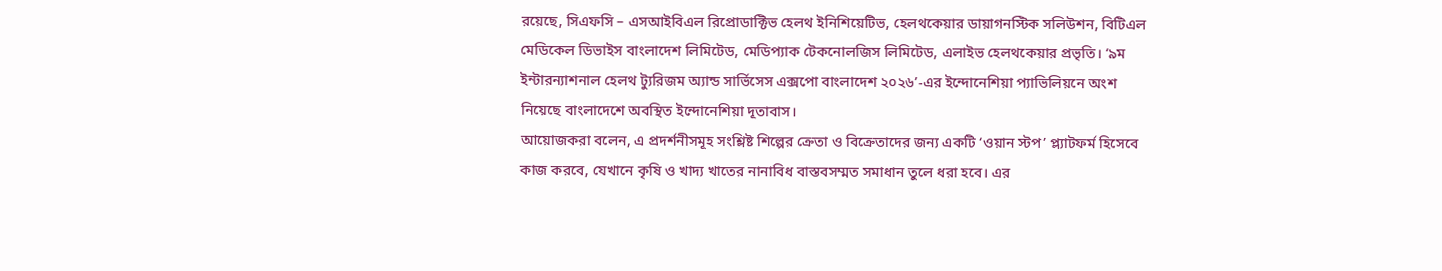রয়েছে, সিএফসি – এসআইবিএল রিপ্রোডাক্টিভ হেলথ ইনিশিয়েটিভ, হেলথকেয়ার ডায়াগনস্টিক সলিউশন, বিটিএল মেডিকেল ডিভাইস বাংলাদেশ লিমিটেড, মেডিপ্যাক টেকনোলজিস লিমিটেড, এলাইভ হেলথকেয়ার প্রভৃতি। ‘৯ম ইন্টারন্যাশনাল হেলথ ট্যুরিজম অ্যান্ড সার্ভিসেস এক্সপো বাংলাদেশ ২০২৬’-এর ইন্দোনেশিয়া প্যাভিলিয়নে অংশ নিয়েছে বাংলাদেশে অবস্থিত ইন্দোনেশিয়া দূতাবাস।
আয়োজকরা বলেন, এ প্রদর্শনীসমূহ সংশ্লিষ্ট শিল্পের ক্রেতা ও বিক্রেতাদের জন্য একটি ‘ওয়ান স্টপ’ প্ল্যাটফর্ম হিসেবে কাজ করবে, যেখানে কৃষি ও খাদ্য খাতের নানাবিধ বাস্তবসম্মত সমাধান তুলে ধরা হবে। এর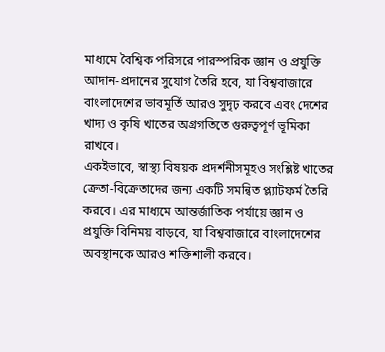মাধ্যমে বৈশ্বিক পরিসরে পারস্পরিক জ্ঞান ও প্রযুক্তি আদান-প্রদানের সুযোগ তৈরি হবে, যা বিশ্ববাজারে বাংলাদেশের ভাবমূর্তি আরও সুদৃঢ় করবে এবং দেশের খাদ্য ও কৃষি খাতের অগ্রগতিতে গুরুত্বপূর্ণ ভূমিকা রাখবে।
একইভাবে, স্বাস্থ্য বিষয়ক প্রদর্শনীসমূহও সংশ্লিষ্ট খাতের ক্রেতা-বিক্রেতাদের জন্য একটি সমন্বিত প্ল্যাটফর্ম তৈরি করবে। এর মাধ্যমে আন্তর্জাতিক পর্যায়ে জ্ঞান ও প্রযুক্তি বিনিময় বাড়বে, যা বিশ্ববাজারে বাংলাদেশের অবস্থানকে আরও শক্তিশালী করবে।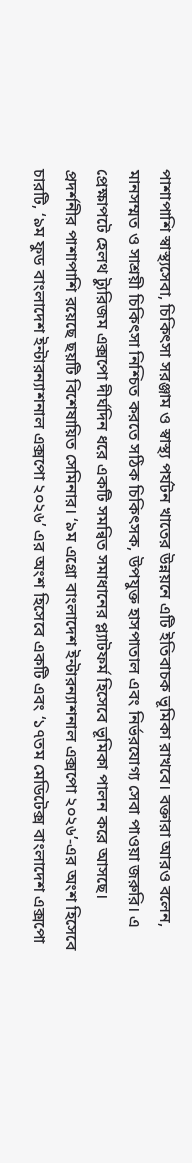পাশাপাশি স্বাস্থ্যসেবা, চিকিৎসা সরঞ্জাম ও স্বাস্থ্য পর্যটন খাতের উন্নয়নে এটি ইতিবাচক ভূমিকা রাখবে। বক্তারা আরও বলেন, মানসম্মত ও সাশ্রয়ী চিকিৎসা নিশ্চিত করতে সঠিক চিকিৎসক, উপযুক্ত হাসপাতাল এবং নির্ভরযোগ্য সেবা পাওয়া জরুরি। এ প্রেক্ষাপটে হেলথ ট্যুরিজম এক্সপো দীর্ঘদিন ধরে একটি সমন্বিত সমাধানের প্ল্যাটফর্ম হিসেবে ভূমিকা পালন করে আসছে।
প্রদর্শনীর পাশাপাশি রয়েছে ছয়টি বিশেষায়িত সেমিনার। ‘৯ম এগ্রো বাংলাদেশ ইন্টারন্যাশনাল এক্সপো ২০২৬’-এর অংশ হিসেবে চারটি, ‘৯ম ফুড বাংলাদেশ ইন্টারন্যাশনাল এক্সপো ২০২৬’ এর অংশ হিসেবে একটি এবং ‘১৭তম মেডিটেক্স বাংলাদেশ এক্সপো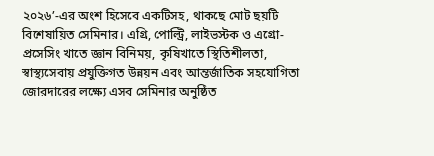২০২৬’-এর অংশ হিসেবে একটিসহ, থাকছে মোট ছয়টি বিশেষায়িত সেমিনার। এগ্রি, পোল্ট্রি, লাইভস্টক ও এগ্রো-প্রসেসিং খাতে জ্ঞান বিনিময়, কৃষিখাতে স্থিতিশীলতা, স্বাস্থ্যসেবায় প্রযুক্তিগত উন্নয়ন এবং আন্তর্জাতিক সহযোগিতা জোরদারের লক্ষ্যে এসব সেমিনার অনুষ্ঠিত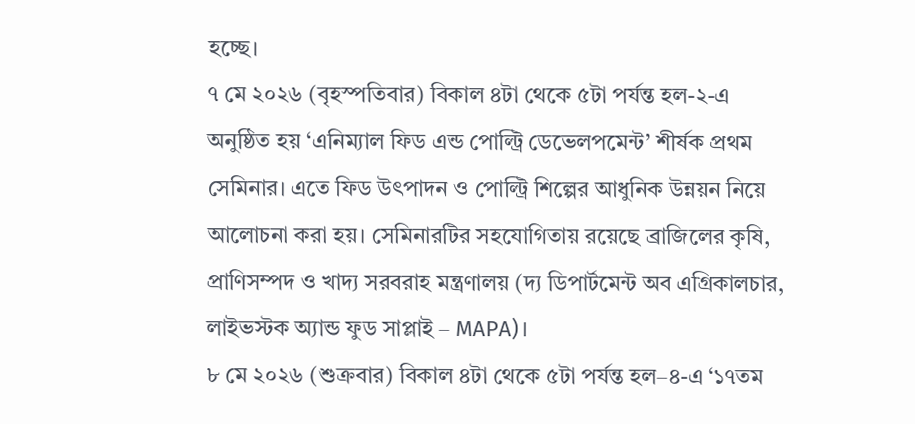হচ্ছে।
৭ মে ২০২৬ (বৃহস্পতিবার) বিকাল ৪টা থেকে ৫টা পর্যন্ত হল-২-এ অনুষ্ঠিত হয় ‘এনিম্যাল ফিড এন্ড পোল্ট্রি ডেভেলপমেন্ট’ শীর্ষক প্রথম সেমিনার। এতে ফিড উৎপাদন ও পোল্ট্রি শিল্পের আধুনিক উন্নয়ন নিয়ে আলোচনা করা হয়। সেমিনারটির সহযোগিতায় রয়েছে ব্রাজিলের কৃষি, প্রাণিসম্পদ ও খাদ্য সরবরাহ মন্ত্রণালয় (দ্য ডিপার্টমেন্ট অব এগ্রিকালচার, লাইভস্টক অ্যান্ড ফুড সাপ্লাই – MAPA)।
৮ মে ২০২৬ (শুক্রবার) বিকাল ৪টা থেকে ৫টা পর্যন্ত হল–৪-এ ‘১৭তম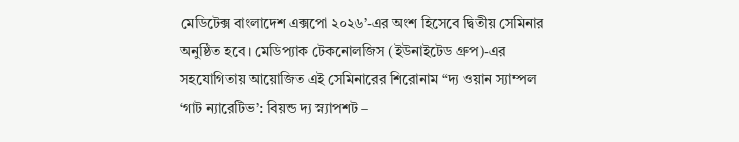মেডিটেক্স বাংলাদেশ এক্সপো ২০২৬’-এর অংশ হিসেবে দ্বিতীয় সেমিনার অনুষ্ঠিত হবে। মেডিপ্যাক টেকনোলজিস (ইউনাইটেড গ্রুপ)-এর সহযোগিতায় আয়োজিত এই সেমিনারের শিরোনাম “দ্য ওয়ান স্যাম্পল ‘গাট ন্যারেটিভ’: বিয়ন্ড দ্য স্ন্যাপশট –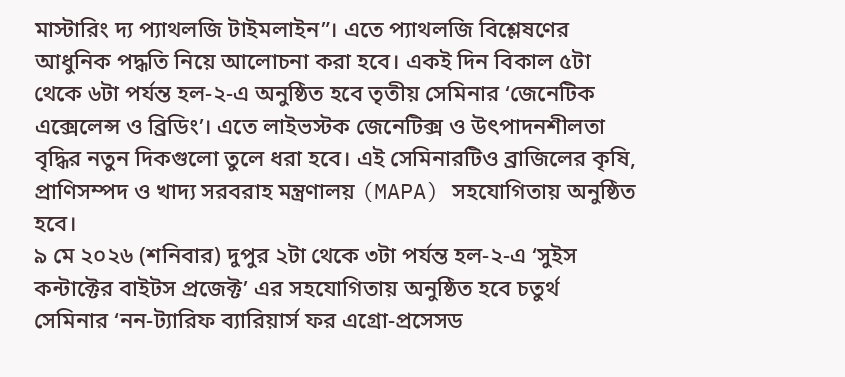মাস্টারিং দ্য প্যাথলজি টাইমলাইন”। এতে প্যাথলজি বিশ্লেষণের আধুনিক পদ্ধতি নিয়ে আলোচনা করা হবে। একই দিন বিকাল ৫টা থেকে ৬টা পর্যন্ত হল-২-এ অনুষ্ঠিত হবে তৃতীয় সেমিনার ‘জেনেটিক এক্সেলেন্স ও ব্রিডিং’। এতে লাইভস্টক জেনেটিক্স ও উৎপাদনশীলতা বৃদ্ধির নতুন দিকগুলো তুলে ধরা হবে। এই সেমিনারটিও ব্রাজিলের কৃষি, প্রাণিসম্পদ ও খাদ্য সরবরাহ মন্ত্রণালয় (MAPA) সহযোগিতায় অনুষ্ঠিত হবে।
৯ মে ২০২৬ (শনিবার) দুপুর ২টা থেকে ৩টা পর্যন্ত হল-২-এ ‘সুইস কন্টাক্টের বাইটস প্রজেক্ট’ এর সহযোগিতায় অনুষ্ঠিত হবে চতুর্থ সেমিনার ‘নন-ট্যারিফ ব্যারিয়ার্স ফর এগ্রো-প্রসেসড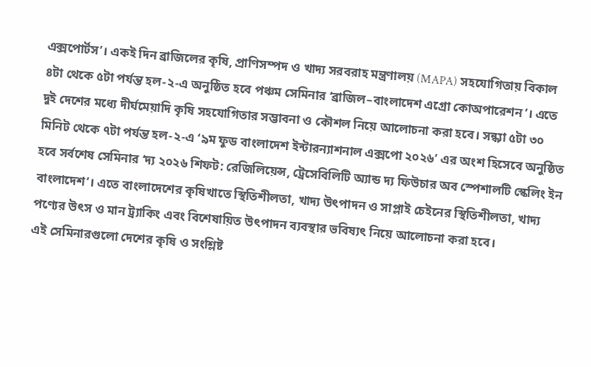এক্সপোর্টস’। একই দিন ব্রাজিলের কৃষি, প্রাণিসম্পদ ও খাদ্য সরবরাহ মন্ত্রণালয় (MAPA) সহযোগিতায় বিকাল ৪টা থেকে ৫টা পর্যন্ত হল-২-এ অনুষ্ঠিত হবে পঞ্চম সেমিনার ‘ব্রাজিল–বাংলাদেশ এগ্রো কোঅপারেশন’। এতে দুই দেশের মধ্যে দীর্ঘমেয়াদি কৃষি সহযোগিতার সম্ভাবনা ও কৌশল নিয়ে আলোচনা করা হবে। সন্ধ্যা ৫টা ৩০ মিনিট থেকে ৭টা পর্যন্ত হল-২-এ ‘৯ম ফুড বাংলাদেশ ইন্টারন্যাশনাল এক্সপো ২০২৬’ এর অংশ হিসেবে অনুষ্ঠিত হবে সর্বশেষ সেমিনার ‘দ্য ২০২৬ শিফট: রেজিলিয়েন্স, ট্রেসেবিলিটি অ্যান্ড দ্য ফিউচার অব স্পেশালটি স্কেলিং ইন বাংলাদেশ’। এতে বাংলাদেশের কৃষিখাতে স্থিতিশীলতা, খাদ্য উৎপাদন ও সাপ্লাই চেইনের স্থিতিশীলতা, খাদ্য পণ্যের উৎস ও মান ট্র্যাকিং এবং বিশেষায়িত উৎপাদন ব্যবস্থার ভবিষ্যৎ নিয়ে আলোচনা করা হবে।
এই সেমিনারগুলো দেশের কৃষি ও সংশ্লিষ্ট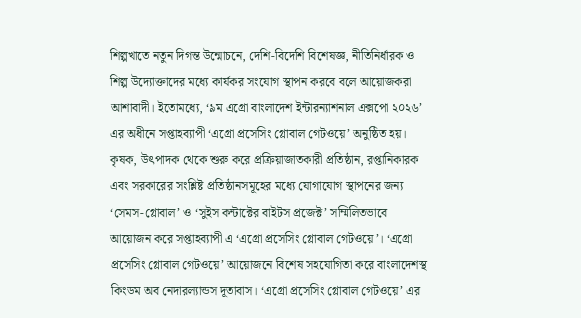শিল্পখাতে নতুন দিগন্ত উন্মোচনে, দেশি-বিদেশি বিশেষজ্ঞ, নীতিনির্ধারক ও শিল্প উদ্যোক্তাদের মধ্যে কার্যকর সংযোগ স্থাপন করবে বলে আয়োজকরা আশাবাদী। ইতোমধ্যে, ‘৯ম এগ্রো বাংলাদেশ ইন্টারন্যাশনাল এক্সপো ২০২৬’ এর অধীনে সপ্তাহব্যাপী ‘এগ্রো প্রসেসিং গ্লোবাল গেটওয়ে’ অনুষ্ঠিত হয়। কৃষক, উৎপাদক থেকে শুরু করে প্রক্রিয়াজাতকারী প্রতিষ্ঠান, রপ্তানিকারক এবং সরকারের সংশ্লিষ্ট প্রতিষ্ঠানসমূহের মধ্যে যোগাযোগ স্থাপনের জন্য ‘সেমস-গ্লোবাল’ ও ‘সুইস কন্টাক্টের বাইটস প্রজেক্ট’ সম্মিলিতভাবে আয়োজন করে সপ্তাহব্যাপী এ ‘এগ্রো প্রসেসিং গ্লোবাল গেটওয়ে’। ‘এগ্রো প্রসেসিং গ্লোবাল গেটওয়ে’ আয়োজনে বিশেষ সহযোগিতা করে বাংলাদেশস্থ কিংডম অব নেদারল্যান্ডস দূতাবাস। ‘এগ্রো প্রসেসিং গ্লোবাল গেটওয়ে’ এর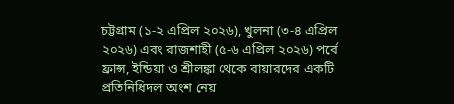চট্টগ্রাম (১-২ এপ্রিল ২০২৬), খুলনা (৩-৪ এপ্রিল ২০২৬) এবং রাজশাহী (৫-৬ এপ্রিল ২০২৬) পর্বে ফ্রান্স, ইন্ডিয়া ও শ্রীলঙ্কা থেকে বায়ারদের একটি প্রতিনিধিদল অংশ নেয়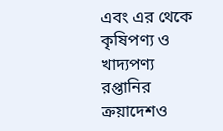এবং এর থেকে কৃষিপণ্য ও খাদ্যপণ্য রপ্তানির ক্রয়াদেশও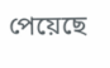পেয়েছে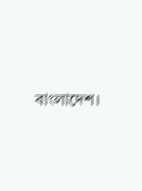বাংলাদেশ।